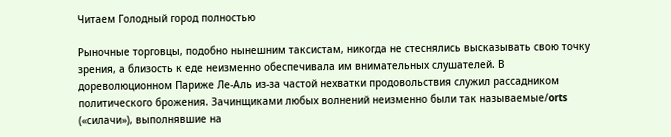Читаем Голодный город полностью

Рыночные торговцы, подобно нынешним таксистам, никогда не стеснялись высказывать свою точку зрения, а близость к еде неизменно обеспечивала им внимательных слушателей. В дореволюционном Париже Ле-Аль из-за частой нехватки продовольствия служил рассадником политического брожения. Зачинщиками любых волнений неизменно были так называемые/orts («силачи»), выполнявшие на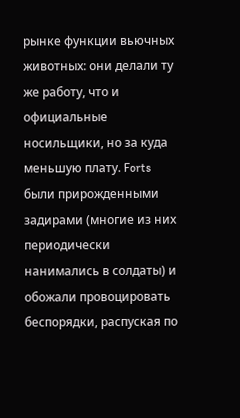рынке функции вьючных животных: они делали ту же работу, что и официальные носильщики, но за куда меньшую плату. Forts были прирожденными задирами (многие из них периодически нанимались в солдаты) и обожали провоцировать беспорядки, распуская по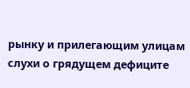рынку и прилегающим улицам слухи о грядущем дефиците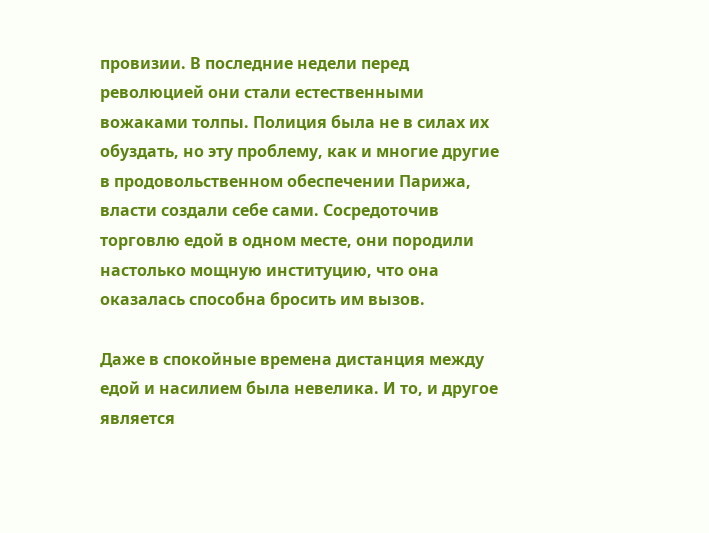провизии. В последние недели перед революцией они стали естественными вожаками толпы. Полиция была не в силах их обуздать, но эту проблему, как и многие другие в продовольственном обеспечении Парижа, власти создали себе сами. Сосредоточив торговлю едой в одном месте, они породили настолько мощную институцию, что она оказалась способна бросить им вызов.

Даже в спокойные времена дистанция между едой и насилием была невелика. И то, и другое является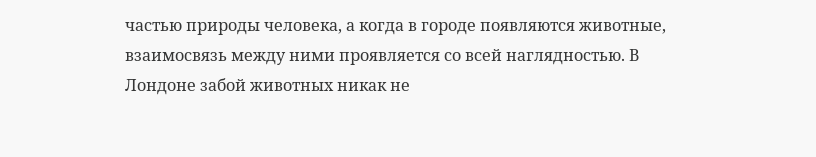частью природы человека, а когда в городе появляются животные, взаимосвязь между ними проявляется со всей наглядностью. В Лондоне забой животных никак не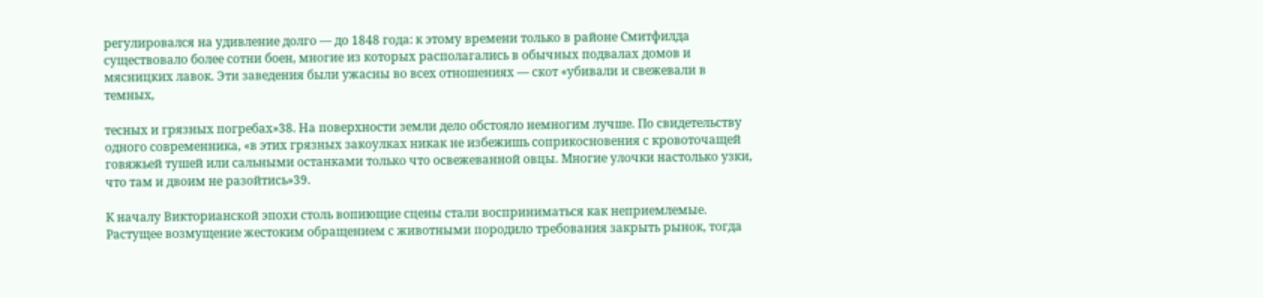регулировался на удивление долго — до 1848 года: к этому времени только в районе Смитфилда существовало более сотни боен, многие из которых располагались в обычных подвалах домов и мясницких лавок. Эти заведения были ужасны во всех отношениях — скот «убивали и свежевали в темных,

тесных и грязных погребах»38. На поверхности земли дело обстояло немногим лучше. По свидетельству одного современника, «в этих грязных закоулках никак не избежишь соприкосновения с кровоточащей говяжьей тушей или сальными останками только что освежеванной овцы. Многие улочки настолько узки, что там и двоим не разойтись»39.

К началу Викторианской эпохи столь вопиющие сцены стали восприниматься как неприемлемые. Растущее возмущение жестоким обращением с животными породило требования закрыть рынок, тогда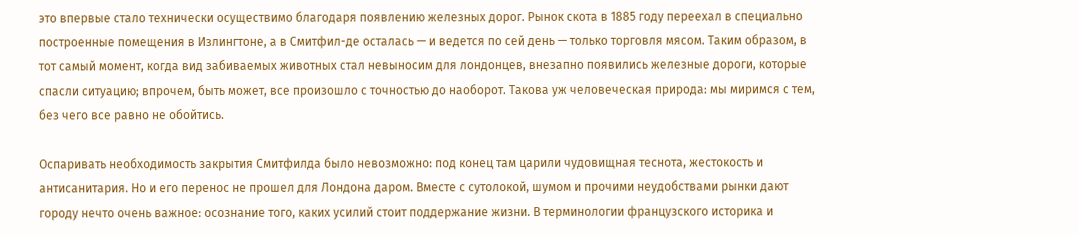это впервые стало технически осуществимо благодаря появлению железных дорог. Рынок скота в 1885 году переехал в специально построенные помещения в Излингтоне, а в Смитфил-де осталась — и ведется по сей день — только торговля мясом. Таким образом, в тот самый момент, когда вид забиваемых животных стал невыносим для лондонцев, внезапно появились железные дороги, которые спасли ситуацию; впрочем, быть может, все произошло с точностью до наоборот. Такова уж человеческая природа: мы миримся с тем, без чего все равно не обойтись.

Оспаривать необходимость закрытия Смитфилда было невозможно: под конец там царили чудовищная теснота, жестокость и антисанитария. Но и его перенос не прошел для Лондона даром. Вместе с сутолокой, шумом и прочими неудобствами рынки дают городу нечто очень важное: осознание того, каких усилий стоит поддержание жизни. В терминологии французского историка и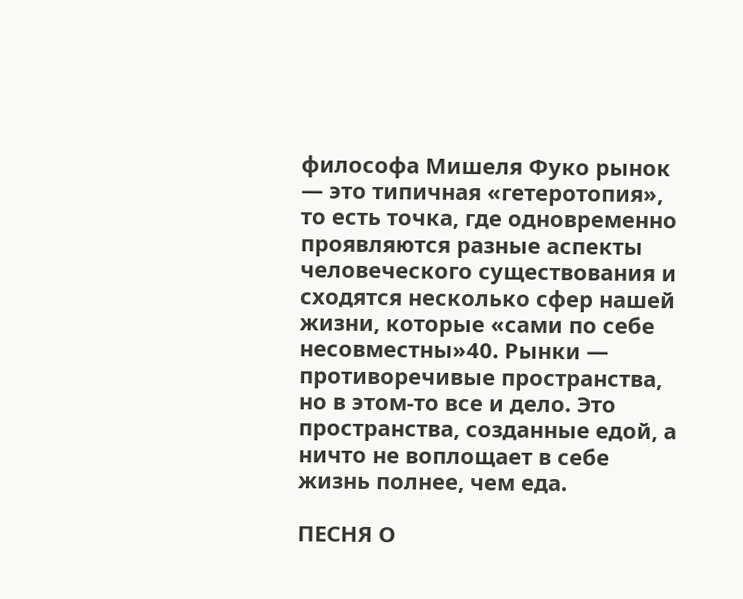философа Мишеля Фуко рынок — это типичная «гетеротопия», то есть точка, где одновременно проявляются разные аспекты человеческого существования и сходятся несколько сфер нашей жизни, которые «сами по себе несовместны»40. Рынки — противоречивые пространства, но в этом-то все и дело. Это пространства, созданные едой, а ничто не воплощает в себе жизнь полнее, чем еда.

ПЕСНЯ О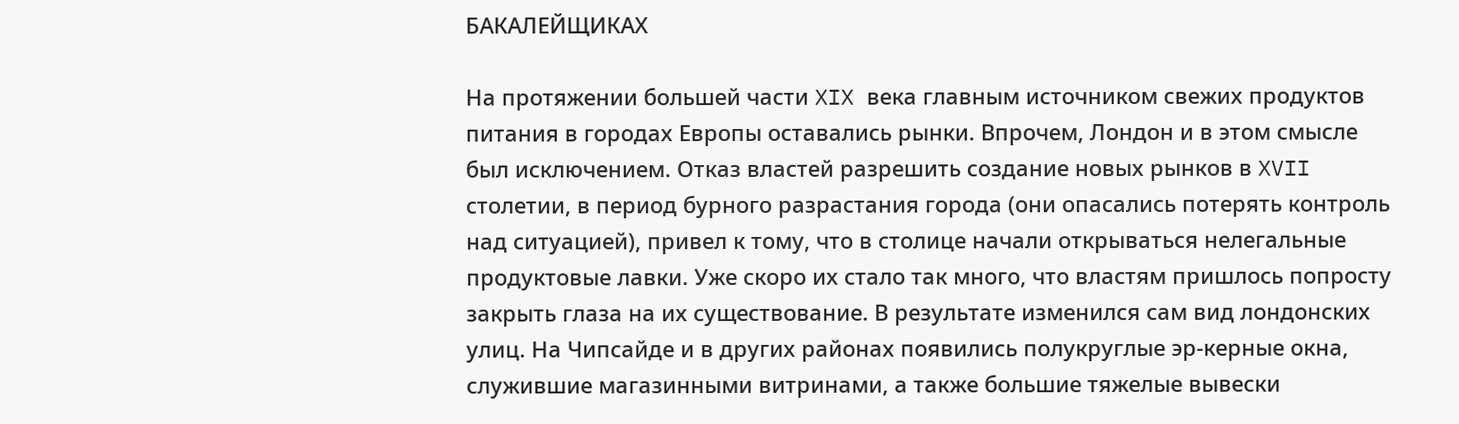БАКАЛЕЙЩИКАХ

На протяжении большей части XIX века главным источником свежих продуктов питания в городах Европы оставались рынки. Впрочем, Лондон и в этом смысле был исключением. Отказ властей разрешить создание новых рынков в XVII столетии, в период бурного разрастания города (они опасались потерять контроль над ситуацией), привел к тому, что в столице начали открываться нелегальные продуктовые лавки. Уже скоро их стало так много, что властям пришлось попросту закрыть глаза на их существование. В результате изменился сам вид лондонских улиц. На Чипсайде и в других районах появились полукруглые эр-керные окна, служившие магазинными витринами, а также большие тяжелые вывески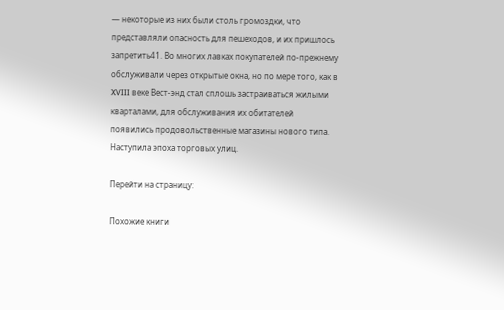— некоторые из них были столь громоздки, что представляли опасность для пешеходов, и их пришлось запретить41. Во многих лавках покупателей по-прежнему обслуживали через открытые окна, но по мере того, как в XVIII веке Вест-энд стал сплошь застраиваться жилыми кварталами, для обслуживания их обитателей появились продовольственные магазины нового типа. Наступила эпоха торговых улиц.

Перейти на страницу:

Похожие книги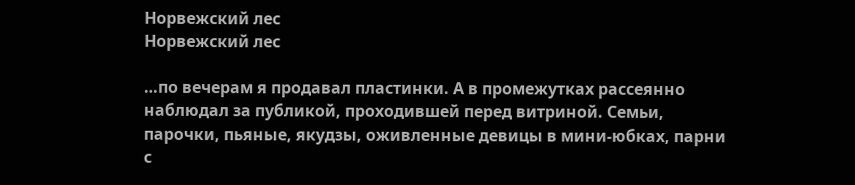Норвежский лес
Норвежский лес

…по вечерам я продавал пластинки. А в промежутках рассеянно наблюдал за публикой, проходившей перед витриной. Семьи, парочки, пьяные, якудзы, оживленные девицы в мини-юбках, парни с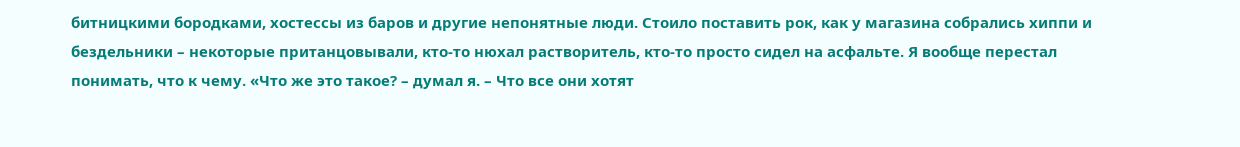битницкими бородками, хостессы из баров и другие непонятные люди. Стоило поставить рок, как у магазина собрались хиппи и бездельники – некоторые пританцовывали, кто-то нюхал растворитель, кто-то просто сидел на асфальте. Я вообще перестал понимать, что к чему. «Что же это такое? – думал я. – Что все они хотят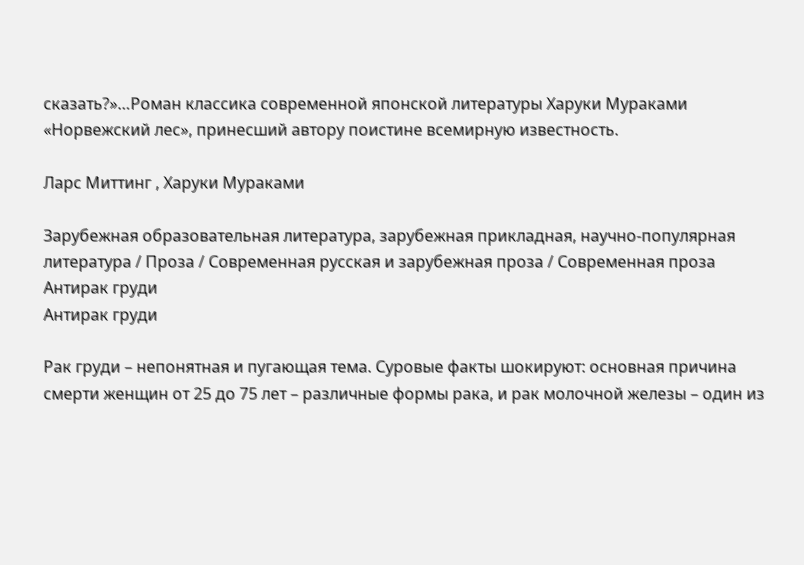сказать?»…Роман классика современной японской литературы Харуки Мураками «Норвежский лес», принесший автору поистине всемирную известность.

Ларс Миттинг , Харуки Мураками

Зарубежная образовательная литература, зарубежная прикладная, научно-популярная литература / Проза / Современная русская и зарубежная проза / Современная проза
Антирак груди
Антирак груди

Рак груди – непонятная и пугающая тема. Суровые факты шокируют: основная причина смерти женщин от 25 до 75 лет – различные формы рака, и рак молочной железы – один из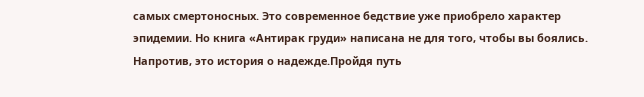самых смертоносных. Это современное бедствие уже приобрело характер эпидемии. Но книга «Антирак груди» написана не для того, чтобы вы боялись. Напротив, это история о надежде.Пройдя путь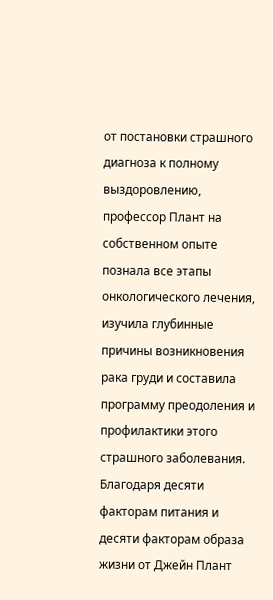от постановки страшного диагноза к полному выздоровлению, профессор Плант на собственном опыте познала все этапы онкологического лечения, изучила глубинные причины возникновения рака груди и составила программу преодоления и профилактики этого страшного заболевания. Благодаря десяти факторам питания и десяти факторам образа жизни от Джейн Плант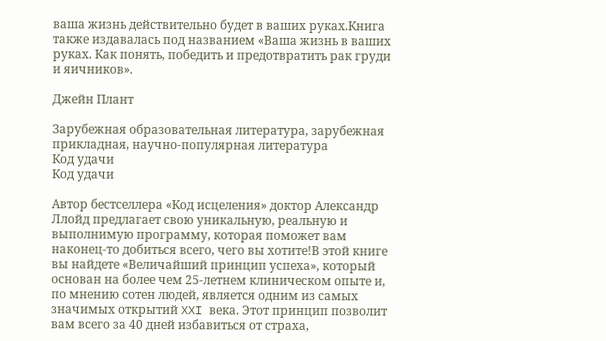ваша жизнь действительно будет в ваших руках.Книга также издавалась под названием «Ваша жизнь в ваших руках. Как понять, победить и предотвратить рак груди и яичников».

Джейн Плант

Зарубежная образовательная литература, зарубежная прикладная, научно-популярная литература
Код удачи
Код удачи

Автор бестселлера «Код исцеления» доктор Александр Ллойд предлагает свою уникальную, реальную и выполнимую программу, которая поможет вам наконец-то добиться всего, чего вы хотите!В этой книге вы найдете «Величайший принцип успеха», который основан на более чем 25-летнем клиническом опыте и, по мнению сотен людей, является одним из самых значимых открытий XXI века. Этот принцип позволит вам всего за 40 дней избавиться от страха,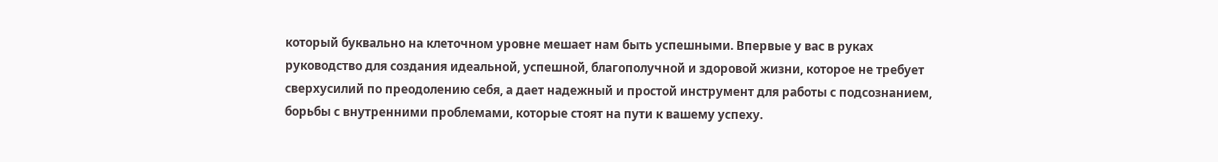который буквально на клеточном уровне мешает нам быть успешными. Впервые у вас в руках руководство для создания идеальной, успешной, благополучной и здоровой жизни, которое не требует сверхусилий по преодолению себя, а дает надежный и простой инструмент для работы с подсознанием, борьбы с внутренними проблемами, которые стоят на пути к вашему успеху.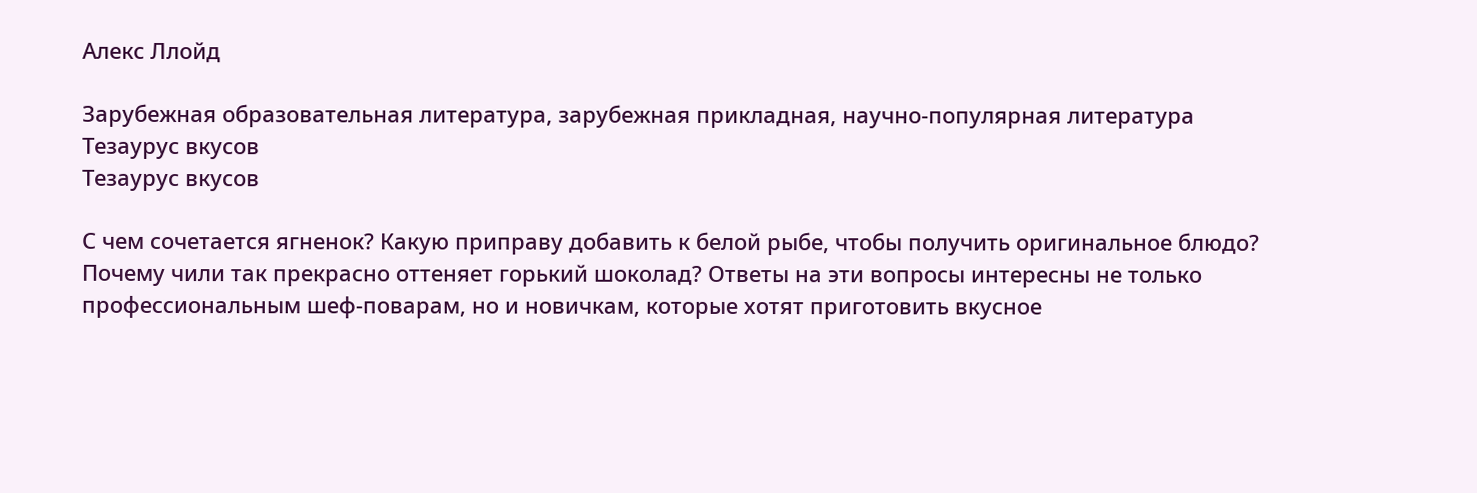Алекс Ллойд

Зарубежная образовательная литература, зарубежная прикладная, научно-популярная литература
Тезаурус вкусов
Тезаурус вкусов

С чем сочетается ягненок? Какую приправу добавить к белой рыбе, чтобы получить оригинальное блюдо? Почему чили так прекрасно оттеняет горький шоколад? Ответы на эти вопросы интересны не только профессиональным шеф-поварам, но и новичкам, которые хотят приготовить вкусное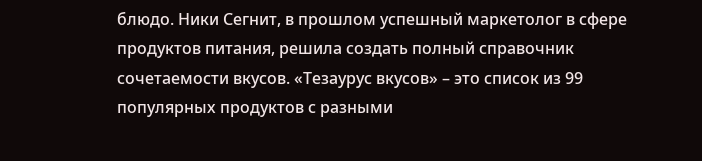блюдо. Ники Сегнит, в прошлом успешный маркетолог в сфере продуктов питания, решила создать полный справочник сочетаемости вкусов. «Тезаурус вкусов» – это список из 99 популярных продуктов с разными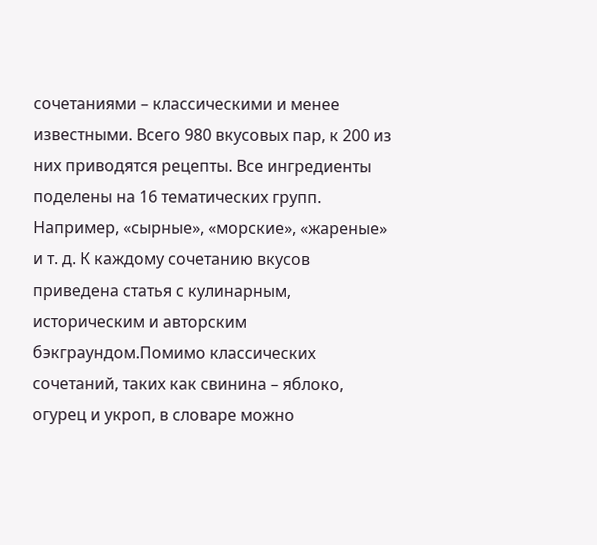сочетаниями – классическими и менее известными. Всего 980 вкусовых пар, к 200 из них приводятся рецепты. Все ингредиенты поделены на 16 тематических групп. Например, «сырные», «морские», «жареные» и т. д. К каждому сочетанию вкусов приведена статья с кулинарным, историческим и авторским бэкграундом.Помимо классических сочетаний, таких как свинина – яблоко, огурец и укроп, в словаре можно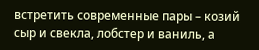встретить современные пары – козий сыр и свекла, лобстер и ваниль, а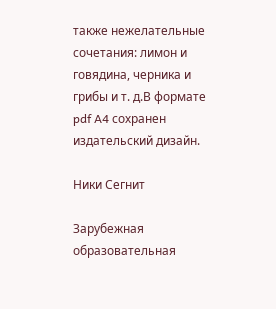также нежелательные сочетания: лимон и говядина, черника и грибы и т. д.В формате pdf A4 сохранен издательский дизайн.

Ники Сегнит

Зарубежная образовательная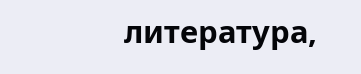литература,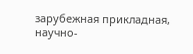зарубежная прикладная, научно-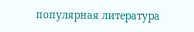популярная литература